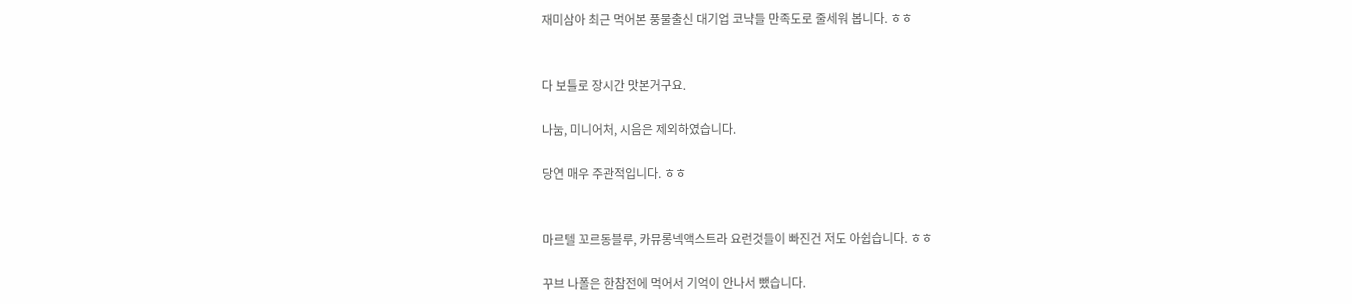재미삼아 최근 먹어본 풍물출신 대기업 코냑들 만족도로 줄세워 봅니다. ㅎㅎ


다 보틀로 장시간 맛본거구요.

나눔, 미니어처, 시음은 제외하였습니다.

당연 매우 주관적입니다. ㅎㅎ


마르텔 꼬르동블루, 카뮤롱넥액스트라 요런것들이 빠진건 저도 아쉽습니다. ㅎㅎ

꾸브 나폴은 한참전에 먹어서 기억이 안나서 뺐습니다.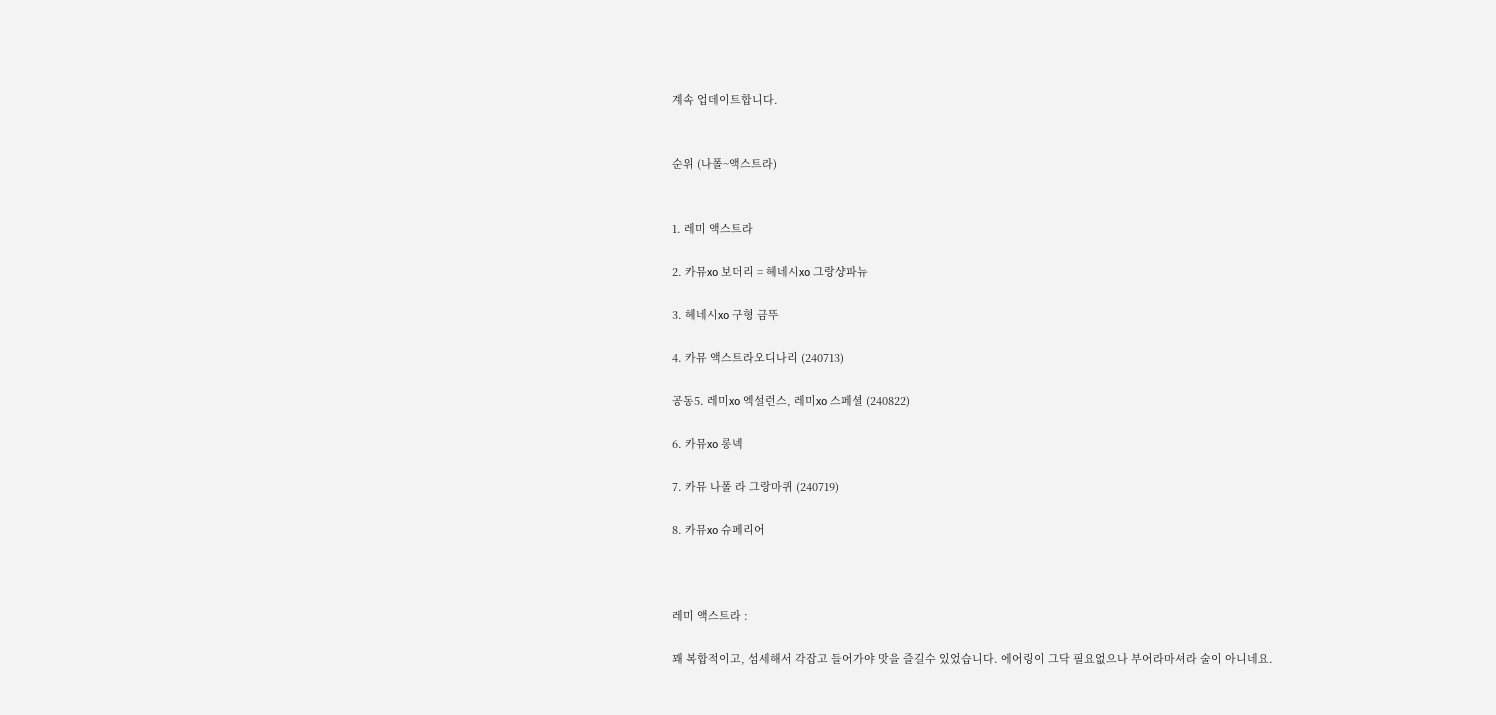계속 업데이트합니다.


순위 (나폴~액스트라)


1. 레미 액스트라

2. 카뮤xo 보더리 = 헤네시xo 그랑샹파뉴

3. 헤네시xo 구형 금뚜

4. 카뮤 액스트라오디나리 (240713)

공동5. 레미xo 엑설런스, 레미xo 스페셜 (240822)

6. 카뮤xo 롱넥

7. 카뮤 나폴 라 그랑마퀴 (240719)

8. 카뮤xo 슈페리어



레미 액스트라 :

꽤 복합적이고, 섬세해서 각잡고 들어가야 맛을 즐길수 있었습니다. 에어링이 그닥 필요없으나 부어라마셔라 술이 아니네요.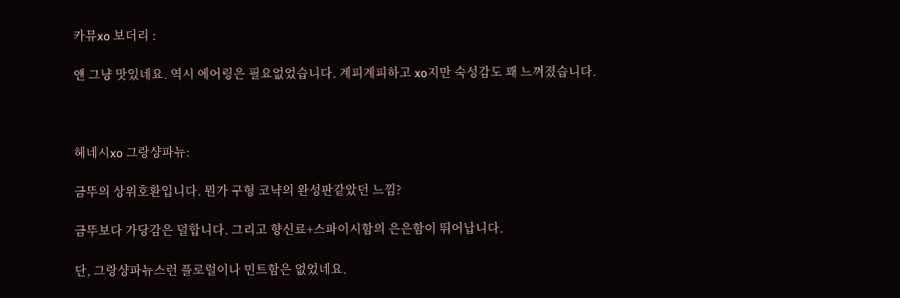카뮤xo 보더리 :

얜 그냥 맛있네요. 역시 에어링은 필요없었습니다. 계피계피하고 xo지만 숙성감도 꽤 느껴졌습니다.



헤네시xo 그랑샹파뉴:

금뚜의 상위호환입니다. 뭔가 구형 코냑의 완성판같았던 느낌?

금뚜보다 가당감은 덜합니다. 그리고 향신료+스파이시함의 은은함이 뛰어납니다.

단, 그랑샹파뉴스런 플로럴이나 민트함은 없었네요.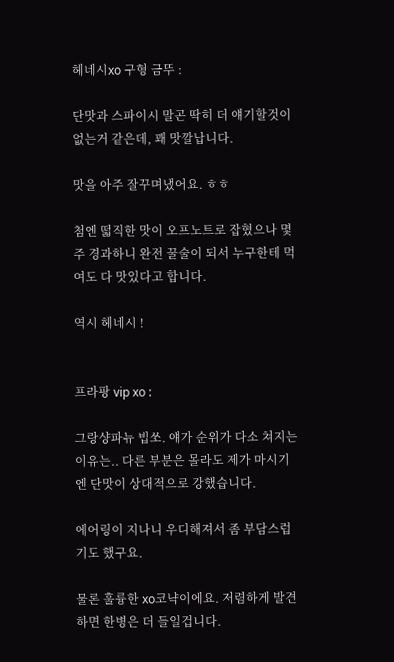헤네시xo 구형 금뚜 :

단맛과 스파이시 말곤 딱히 더 얘기할것이 없는거 같은데, 꽤 맛깔납니다.

맛을 아주 잘꾸며냈어요. ㅎㅎ

첨엔 떫직한 맛이 오프노트로 잡혔으나 몇주 경과하니 완전 꿀술이 되서 누구한테 먹여도 다 맛있다고 합니다.

역시 헤네시 !


프라팡 vip xo :

그랑샹파뉴 빕쏘. 얘가 순위가 다소 쳐지는 이유는.. 다른 부분은 몰라도 제가 마시기엔 단맛이 상대적으로 강했습니다.

에어링이 지나니 우디해져서 좀 부담스럽기도 했구요.

물론 훌륭한 xo코냑이에요. 저렴하게 발견하면 한병은 더 들일겁니다.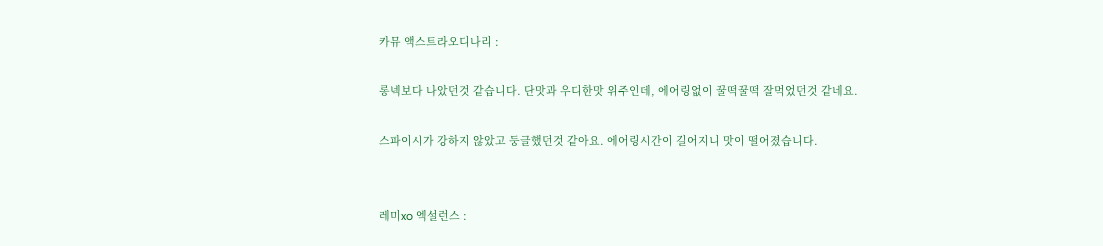카뮤 액스트라오디나리 :

롱넥보다 나았던것 같습니다. 단맛과 우디한맛 위주인데, 에어링없이 꿀떡꿀떡 잘먹었던것 같네요.

스파이시가 강하지 않았고 둥글했던것 같아요. 에어링시간이 길어지니 맛이 떨어졌습니다.


레미xo 엑설런스 :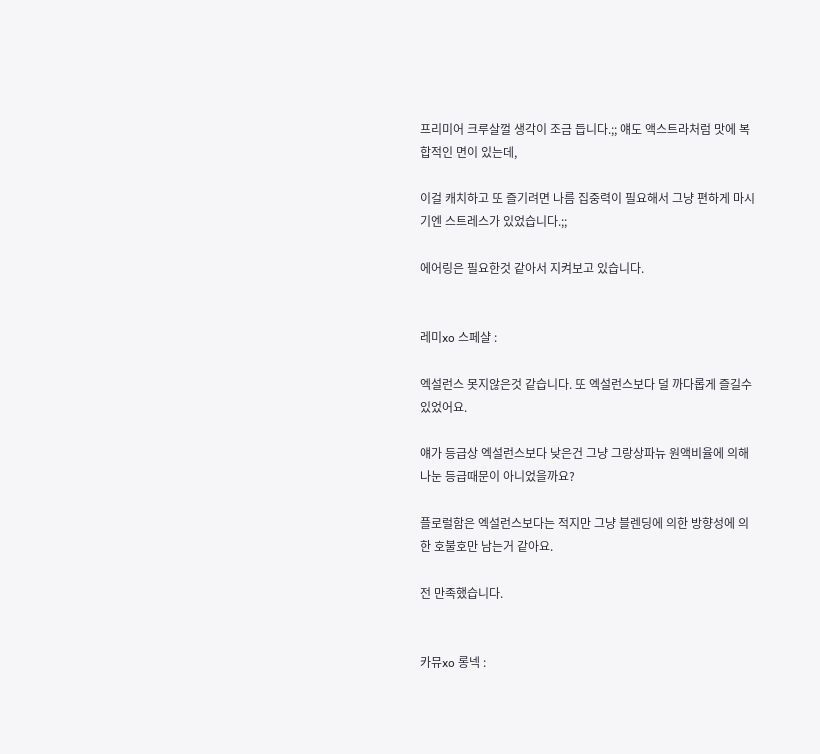프리미어 크루살껄 생각이 조금 듭니다.;; 얘도 액스트라처럼 맛에 복합적인 면이 있는데,

이걸 캐치하고 또 즐기려면 나름 집중력이 필요해서 그냥 편하게 마시기엔 스트레스가 있었습니다.;;

에어링은 필요한것 같아서 지켜보고 있습니다.


레미xo 스페샬 :

엑설런스 못지않은것 같습니다. 또 엑설런스보다 덜 까다롭게 즐길수 있었어요.

얘가 등급상 엑설런스보다 낮은건 그냥 그랑상파뉴 원액비율에 의해 나눈 등급때문이 아니었을까요?

플로럴함은 엑설런스보다는 적지만 그냥 블렌딩에 의한 방향성에 의한 호불호만 남는거 같아요.

전 만족했습니다.


카뮤xo 롱넥 :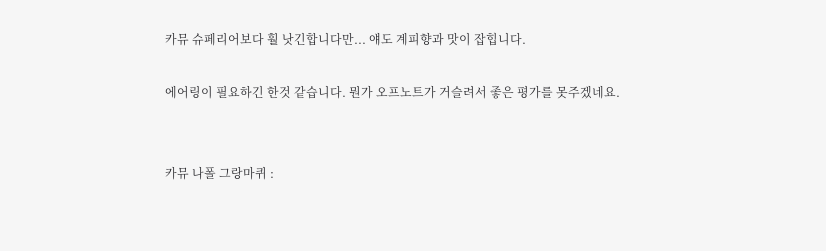카뮤 슈페리어보다 훨 낫긴합니다만... 얘도 계피향과 맛이 잡힙니다.

에어링이 필요하긴 한것 같습니다. 뭔가 오프노트가 거슬려서 좋은 평가를 못주겠네요.


카뮤 나폴 그랑마퀴 :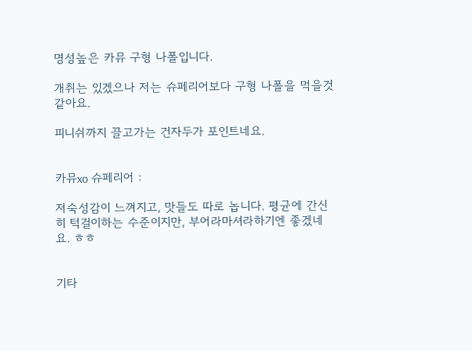명성높은 카뮤 구형 나폴입니다.

개취는 있겠으나 저는 슈페리어보다 구형 나폴을 먹을것 같아요.

피니쉬까지 끌고가는 건자두가 포인트네요.


카뮤xo 슈페리어 :

저숙성감이 느껴지고, 맛들도 따로 놉니다. 평균에 간신히 턱걸이하는 수준이지만, 부어라마셔라하기엔 좋겠네요. ㅎㅎ


기타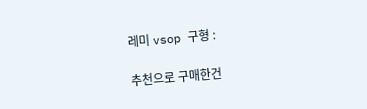레미 vsop 구형 :

추천으로 구매한건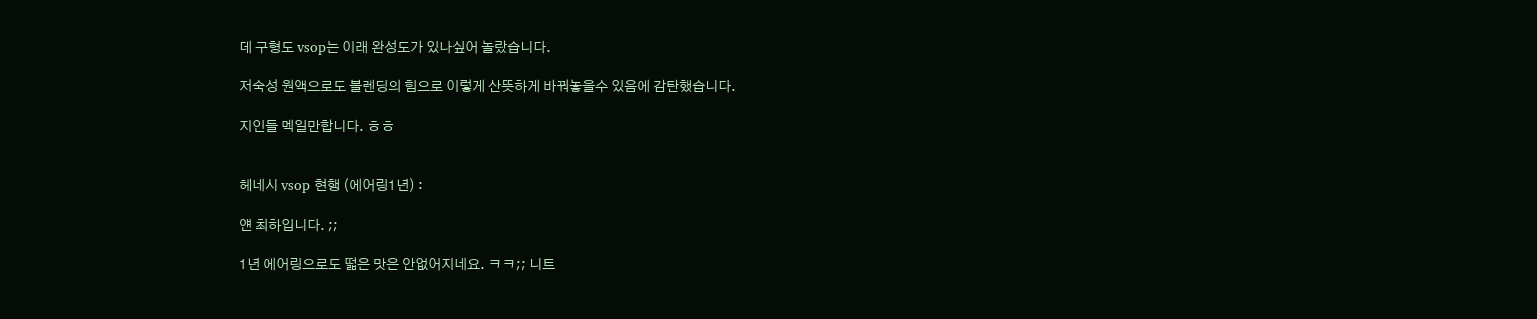데 구형도 vsop는 이래 완성도가 있나싶어 놀랐습니다.

저숙성 원액으로도 블렌딩의 힘으로 이렇게 산뜻하게 바꿔놓을수 있음에 감탄했습니다.

지인들 멕일만합니다. ㅎㅎ


헤네시 vsop 현행 (에어링1년) :

얜 최하입니다. ;;

1년 에어링으로도 떫은 맛은 안없어지네요. ㅋㅋ;; 니트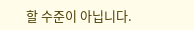할 수준이 아닙니다.